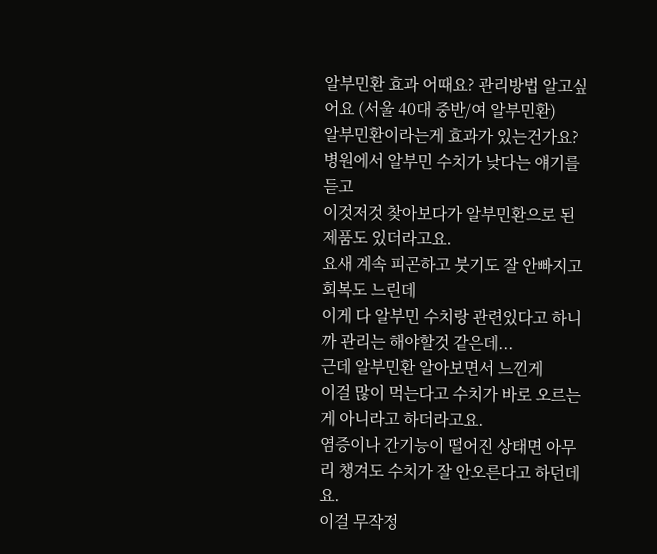알부민환 효과 어때요? 관리방법 알고싶어요 (서울 40대 중반/여 알부민환)
알부민환이라는게 효과가 있는건가요?
병원에서 알부민 수치가 낮다는 얘기를 듣고
이것저것 찾아보다가 알부민환으로 된 제품도 있더라고요.
요새 계속 피곤하고 붓기도 잘 안빠지고 회복도 느린데
이게 다 알부민 수치랑 관련있다고 하니까 관리는 해야할것 같은데...
근데 알부민환 알아보면서 느낀게
이걸 많이 먹는다고 수치가 바로 오르는게 아니라고 하더라고요.
염증이나 간기능이 떨어진 상태면 아무리 챙겨도 수치가 잘 안오른다고 하던데요.
이걸 무작정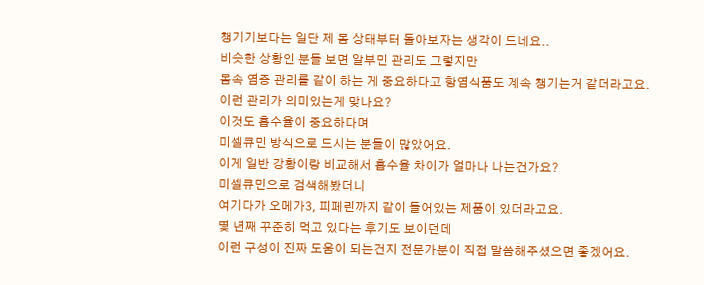챙기기보다는 일단 제 몸 상태부터 돌아보자는 생각이 드네요..
비슷한 상황인 분들 보면 알부민 관리도 그렇지만
몸속 염증 관리를 같이 하는 게 중요하다고 항염식품도 계속 챙기는거 같더라고요.
이런 관리가 의미있는게 맞나요?
이것도 흡수율이 중요하다며
미셀큐민 방식으로 드시는 분들이 많았어요.
이게 일반 강황이랑 비교해서 흡수율 차이가 얼마나 나는건가요?
미셀큐민으로 검색해봤더니
여기다가 오메가3, 피페린까지 같이 들어있는 제품이 있더라고요.
몇 년째 꾸준히 먹고 있다는 후기도 보이던데
이런 구성이 진짜 도움이 되는건지 전문가분이 직접 말씀해주셨으면 좋겠어요.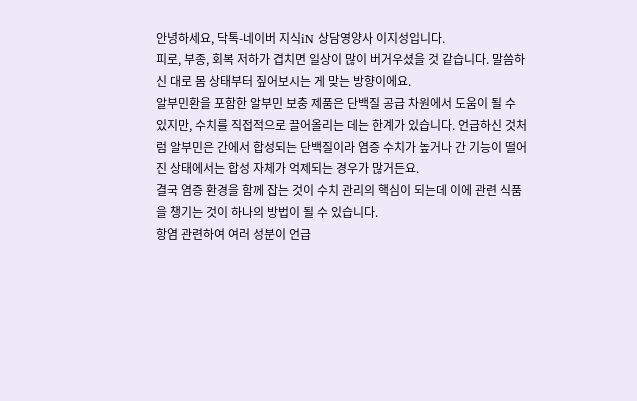안녕하세요, 닥톡-네이버 지식iN 상담영양사 이지성입니다.
피로, 부종, 회복 저하가 겹치면 일상이 많이 버거우셨을 것 같습니다. 말씀하신 대로 몸 상태부터 짚어보시는 게 맞는 방향이에요.
알부민환을 포함한 알부민 보충 제품은 단백질 공급 차원에서 도움이 될 수 있지만, 수치를 직접적으로 끌어올리는 데는 한계가 있습니다. 언급하신 것처럼 알부민은 간에서 합성되는 단백질이라 염증 수치가 높거나 간 기능이 떨어진 상태에서는 합성 자체가 억제되는 경우가 많거든요.
결국 염증 환경을 함께 잡는 것이 수치 관리의 핵심이 되는데 이에 관련 식품을 챙기는 것이 하나의 방법이 될 수 있습니다.
항염 관련하여 여러 성분이 언급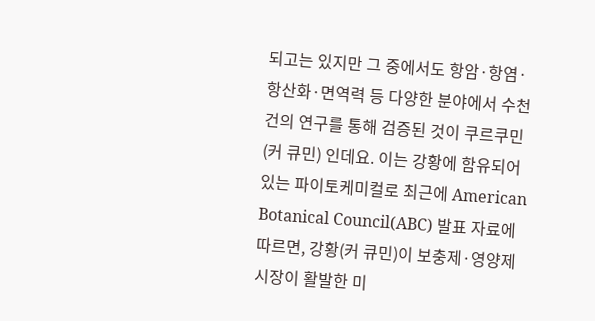되고는 있지만 그 중에서도 항암·항염·항산화·면역력 등 다양한 분야에서 수천 건의 연구를 통해 검증된 것이 쿠르쿠민(커 큐민) 인데요. 이는 강황에 함유되어 있는 파이토케미컬로 최근에 American Botanical Council(ABC) 발표 자료에 따르면, 강황(커 큐민)이 보충제·영양제 시장이 활발한 미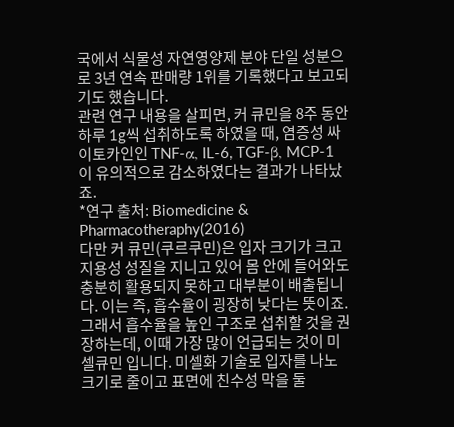국에서 식물성 자연영양제 분야 단일 성분으로 3년 연속 판매량 1위를 기록했다고 보고되기도 했습니다.
관련 연구 내용을 살피면, 커 큐민을 8주 동안 하루 1g씩 섭취하도록 하였을 때, 염증성 싸이토카인인 TNF-α, IL-6, TGF-β, MCP-1 이 유의적으로 감소하였다는 결과가 나타났죠.
*연구 출처: Biomedicine & Pharmacotheraphy(2016)
다만 커 큐민(쿠르쿠민)은 입자 크기가 크고 지용성 성질을 지니고 있어 몸 안에 들어와도 충분히 활용되지 못하고 대부분이 배출됩니다. 이는 즉, 흡수율이 굉장히 낮다는 뜻이죠.
그래서 흡수율을 높인 구조로 섭취할 것을 권장하는데, 이때 가장 많이 언급되는 것이 미셀큐민 입니다. 미셀화 기술로 입자를 나노 크기로 줄이고 표면에 친수성 막을 둘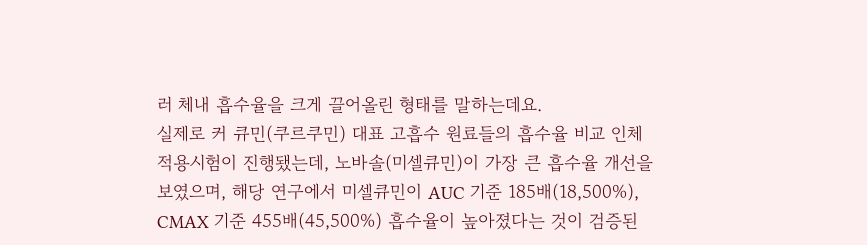러 체내 흡수율을 크게 끌어올린 형태를 말하는데요.
실제로 커 큐민(쿠르쿠민) 대표 고흡수 원료들의 흡수율 비교 인체적용시험이 진행됐는데, 노바솔(미셀큐민)이 가장 큰 흡수율 개선을 보였으며, 해당 연구에서 미셀큐민이 AUC 기준 185배(18,500%), CMAX 기준 455배(45,500%) 흡수율이 높아졌다는 것이 검증된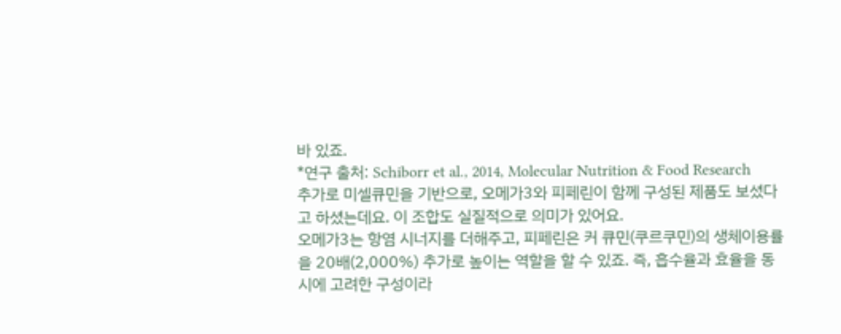바 있죠.
*연구 출처: Schiborr et al., 2014, Molecular Nutrition & Food Research
추가로 미셀큐민을 기반으로, 오메가3와 피페린이 함께 구성된 제품도 보셨다고 하셨는데요. 이 조합도 실질적으로 의미가 있어요.
오메가3는 항염 시너지를 더해주고, 피페린은 커 큐민(쿠르쿠민)의 생체이용률을 20배(2,000%) 추가로 높이는 역할을 할 수 있죠. 즉, 흡수율과 효율을 동시에 고려한 구성이라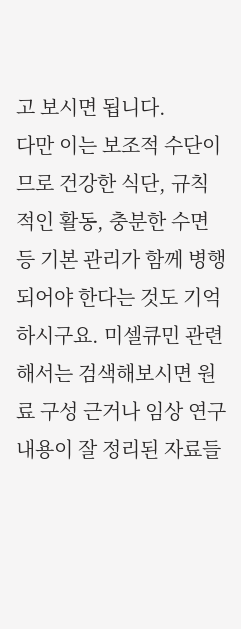고 보시면 됩니다.
다만 이는 보조적 수단이므로 건강한 식단, 규칙적인 활동, 충분한 수면 등 기본 관리가 함께 병행되어야 한다는 것도 기억하시구요. 미셀큐민 관련해서는 검색해보시면 원료 구성 근거나 임상 연구 내용이 잘 정리된 자료들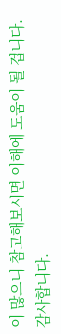이 많으니 참고해보시면 이해에 도움이 될 겁니다. 감사합니다.